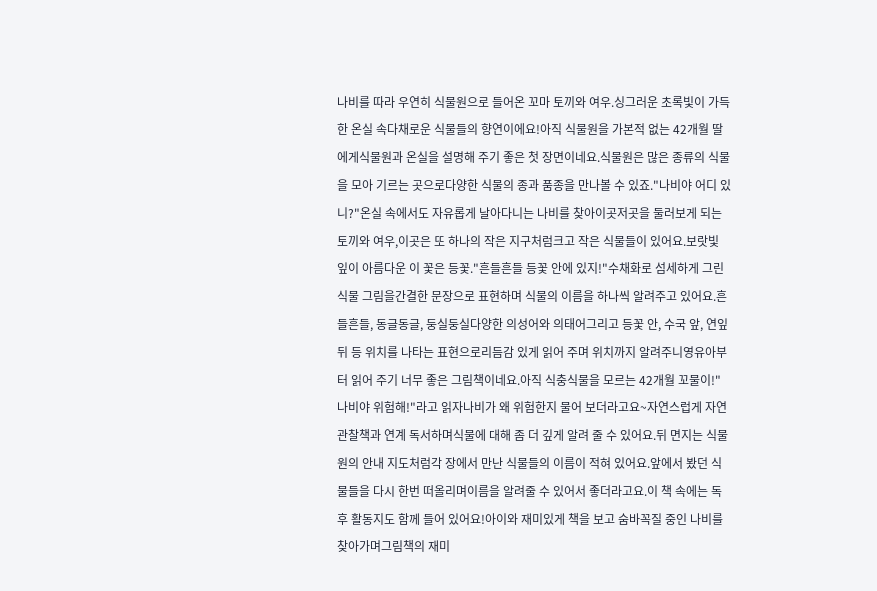나비를 따라 우연히 식물원으로 들어온 꼬마 토끼와 여우.싱그러운 초록빛이 가득한 온실 속다채로운 식물들의 향연이에요!아직 식물원을 가본적 없는 42개월 딸에게식물원과 온실을 설명해 주기 좋은 첫 장면이네요.식물원은 많은 종류의 식물을 모아 기르는 곳으로다양한 식물의 종과 품종을 만나볼 수 있죠."나비야 어디 있니?"온실 속에서도 자유롭게 날아다니는 나비를 찾아이곳저곳을 둘러보게 되는 토끼와 여우,이곳은 또 하나의 작은 지구처럼크고 작은 식물들이 있어요.보랏빛 잎이 아름다운 이 꽃은 등꽃."흔들흔들 등꽃 안에 있지!"수채화로 섬세하게 그린 식물 그림을간결한 문장으로 표현하며 식물의 이름을 하나씩 알려주고 있어요.흔들흔들, 동글동글, 둥실둥실다양한 의성어와 의태어그리고 등꽃 안, 수국 앞, 연잎 뒤 등 위치를 나타는 표현으로리듬감 있게 읽어 주며 위치까지 알려주니영유아부터 읽어 주기 너무 좋은 그림책이네요.아직 식충식물을 모르는 42개월 꼬물이!"나비야 위험해!"라고 읽자나비가 왜 위험한지 물어 보더라고요~자연스럽게 자연관찰책과 연계 독서하며식물에 대해 좀 더 깊게 알려 줄 수 있어요.뒤 면지는 식물원의 안내 지도처럼각 장에서 만난 식물들의 이름이 적혀 있어요.앞에서 봤던 식물들을 다시 한번 떠올리며이름을 알려줄 수 있어서 좋더라고요.이 책 속에는 독후 활동지도 함께 들어 있어요!아이와 재미있게 책을 보고 숨바꼭질 중인 나비를 찾아가며그림책의 재미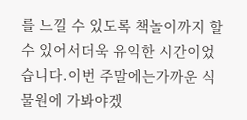를 느낄 수 있도록 책놀이까지 할 수 있어서더욱 유익한 시간이었습니다.이번 주말에는가까운 식물원에 가봐야겠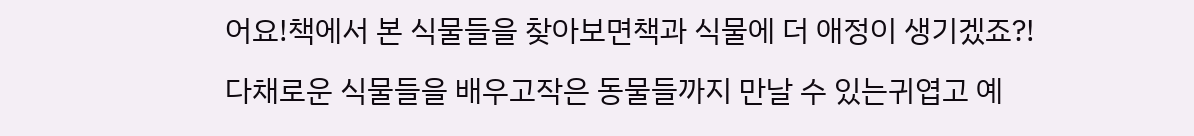어요!책에서 본 식물들을 찾아보면책과 식물에 더 애정이 생기겠죠?!다채로운 식물들을 배우고작은 동물들까지 만날 수 있는귀엽고 예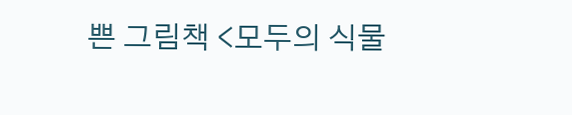쁜 그림책 <모두의 식물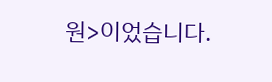원>이었습니다.